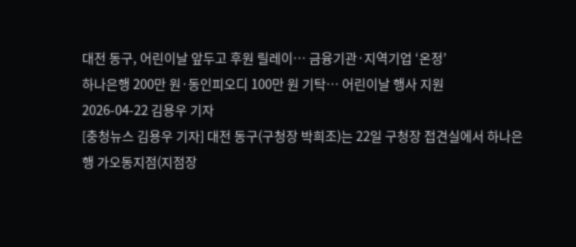대전 동구, 어린이날 앞두고 후원 릴레이… 금융기관·지역기업 ‘온정’
하나은행 200만 원·동인피오디 100만 원 기탁… 어린이날 행사 지원
2026-04-22 김용우 기자
[충청뉴스 김용우 기자] 대전 동구(구청장 박희조)는 22일 구청장 접견실에서 하나은행 가오동지점(지점장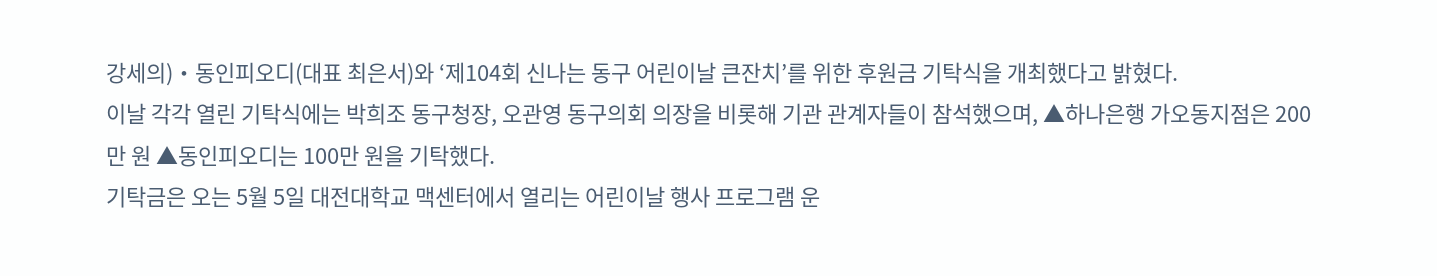강세의)‧동인피오디(대표 최은서)와 ‘제104회 신나는 동구 어린이날 큰잔치’를 위한 후원금 기탁식을 개최했다고 밝혔다.
이날 각각 열린 기탁식에는 박희조 동구청장, 오관영 동구의회 의장을 비롯해 기관 관계자들이 참석했으며, ▲하나은행 가오동지점은 200만 원 ▲동인피오디는 100만 원을 기탁했다.
기탁금은 오는 5월 5일 대전대학교 맥센터에서 열리는 어린이날 행사 프로그램 운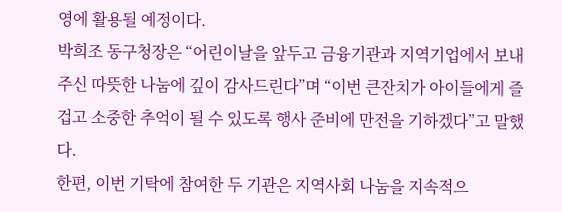영에 활용될 예정이다.
박희조 동구청장은 “어린이날을 앞두고 금융기관과 지역기업에서 보내주신 따뜻한 나눔에 깊이 감사드린다”며 “이번 큰잔치가 아이들에게 즐겁고 소중한 추억이 될 수 있도록 행사 준비에 만전을 기하겠다”고 말했다.
한편, 이번 기탁에 참여한 두 기관은 지역사회 나눔을 지속적으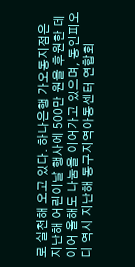로 실천해 오고 있다. 하나은행 가오동지점은 지난해 어린이날 행사에 500만 원을 후원한 데 이어 올해도 나눔을 이어가고 있으며, 동인피오디 역시 지난해 동구지역아동센터 연합회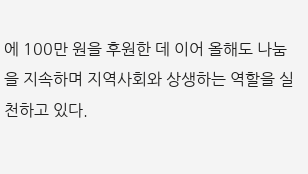에 100만 원을 후원한 데 이어 올해도 나눔을 지속하며 지역사회와 상생하는 역할을 실천하고 있다.